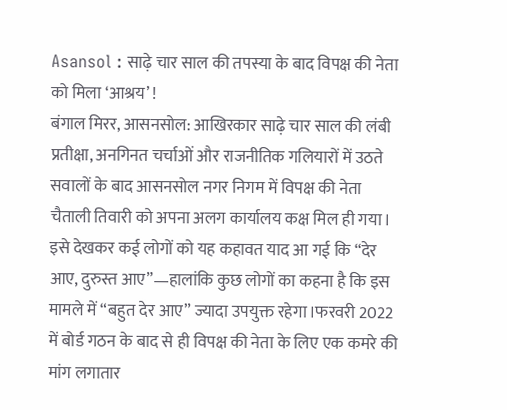Asansol : साढ़े चार साल की तपस्या के बाद विपक्ष की नेता को मिला ‘आश्रय’ !
बंगाल मिरर, आसनसोल: आखिरकार साढ़े चार साल की लंबी प्रतीक्षा, अनगिनत चर्चाओं और राजनीतिक गलियारों में उठते सवालों के बाद आसनसोल नगर निगम में विपक्ष की नेता चैताली तिवारी को अपना अलग कार्यालय कक्ष मिल ही गया। इसे देखकर कई लोगों को यह कहावत याद आ गई कि “देर आए, दुरुस्त आए”—हालांकि कुछ लोगों का कहना है कि इस मामले में “बहुत देर आए” ज्यादा उपयुक्त रहेगा।फरवरी 2022 में बोर्ड गठन के बाद से ही विपक्ष की नेता के लिए एक कमरे की मांग लगातार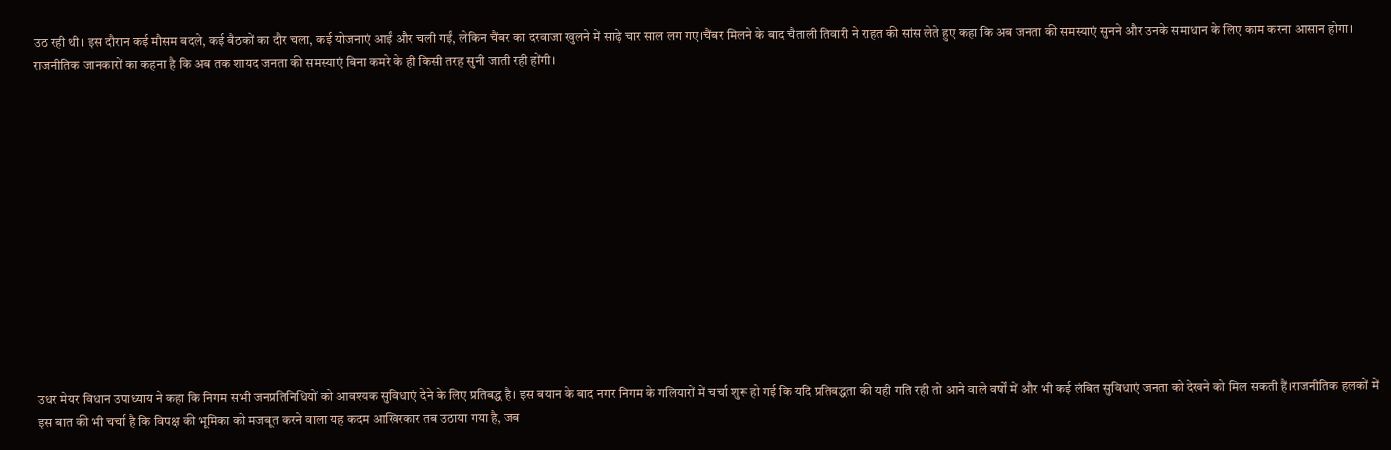उठ रही थी। इस दौरान कई मौसम बदले, कई बैठकों का दौर चला, कई योजनाएं आईं और चली गईं, लेकिन चैंबर का दरवाजा खुलने में साढ़े चार साल लग गए।चैंबर मिलने के बाद चैताली तिवारी ने राहत की सांस लेते हुए कहा कि अब जनता की समस्याएं सुनने और उनके समाधान के लिए काम करना आसान होगा। राजनीतिक जानकारों का कहना है कि अब तक शायद जनता की समस्याएं बिना कमरे के ही किसी तरह सुनी जाती रही होंगी।













उधर मेयर विधान उपाध्याय ने कहा कि निगम सभी जनप्रतिनिधियों को आवश्यक सुविधाएं देने के लिए प्रतिबद्ध है। इस बयान के बाद नगर निगम के गलियारों में चर्चा शुरू हो गई कि यदि प्रतिबद्धता की यही गति रही तो आने वाले वर्षों में और भी कई लंबित सुविधाएं जनता को देखने को मिल सकती हैं।राजनीतिक हलकों में इस बात की भी चर्चा है कि विपक्ष की भूमिका को मजबूत करने वाला यह कदम आखिरकार तब उठाया गया है, जब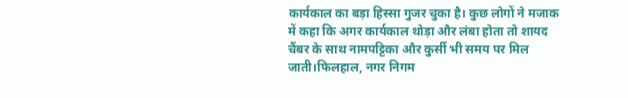कार्यकाल का बड़ा हिस्सा गुजर चुका है। कुछ लोगों ने मजाक में कहा कि अगर कार्यकाल थोड़ा और लंबा होता तो शायद चैंबर के साथ नामपट्टिका और कुर्सी भी समय पर मिल जाती।फिलहाल, नगर निगम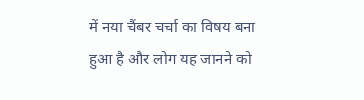में नया चैंबर चर्चा का विषय बना हुआ है और लोग यह जानने को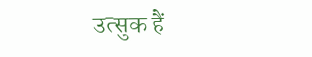उत्सुक हैं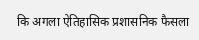कि अगला ऐतिहासिक प्रशासनिक फैसला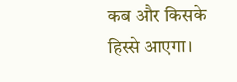कब और किसके हिस्से आएगा।